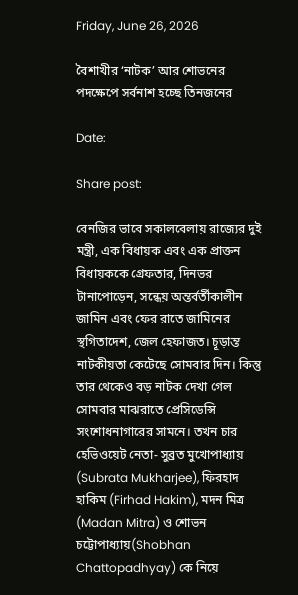Friday, June 26, 2026

বৈশাখীর ‘নাটক’ আর শোভনের পদক্ষেপে সর্বনাশ হচ্ছে তিনজনের

Date:

Share post:

বেনজির ভাবে সকালবেলায় রাজ্যের দুই মন্ত্রী, এক বিধায়ক এবং এক প্রাক্তন বিধায়ককে গ্রেফতার, দিনভর টানাপোড়েন, সন্ধেয় অন্তর্বর্তীকালীন জামিন এবং ফের রাতে জামিনের স্থগিতাদেশ, জেল হেফাজত। চূড়ান্ত নাটকীয়তা কেটেছে সোমবার দিন। কিন্তু তার থেকেও বড় নাটক দেখা গেল সোমবার মাঝরাতে প্রেসিডেন্সি সংশোধনাগারের সামনে। তখন চার হেভিওয়েট নেতা- সুব্রত মুখোপাধ্যায় (Subrata Mukharjee), ফিরহাদ হাকিম (Firhad Hakim), মদন মিত্র (Madan Mitra) ও শোভন চট্টোপাধ্যায়(Shobhan Chattopadhyay) কে নিয়ে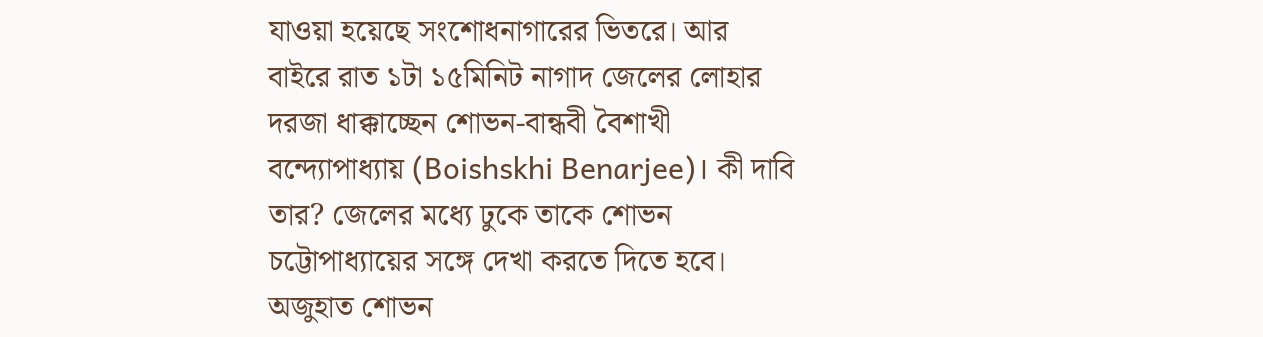যাওয়া হয়েছে সংশোধনাগারের ভিতরে। আর বাইরে রাত ১টা ১৫মিনিট নাগাদ জেলের লোহার দরজা ধাক্কাচ্ছেন শোভন-বান্ধবী বৈশাখী বন্দ্যোপাধ্যায় (Boishskhi Benarjee)। কী দাবি তার? জেলের মধ্যে ঢুকে তাকে শোভন চট্টোপাধ্যায়ের সঙ্গে দেখা করতে দিতে হবে। অজুহাত শোভন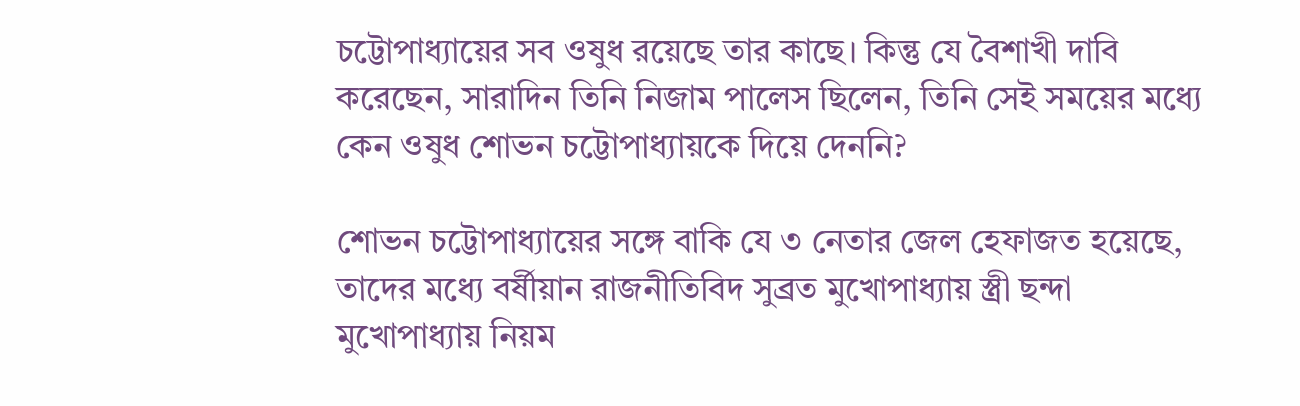চট্টোপাধ্যায়ের সব ওষুধ রয়েছে তার কাছে। কিন্তু যে বৈশাখী দাবি করেছেন, সারাদিন তিনি নিজাম পালেস ছিলেন, তিনি সেই সময়ের মধ্যে কেন ওষুধ শোভন চট্টোপাধ্যায়কে দিয়ে দেননি?

শোভন চট্টোপাধ্যায়ের সঙ্গে বাকি যে ৩ নেতার জেল হেফাজত হয়েছে, তাদের মধ্যে বর্ষীয়ান রাজনীতিবিদ সুব্রত মুখোপাধ্যায় স্ত্রী ছন্দা মুখোপাধ্যায় নিয়ম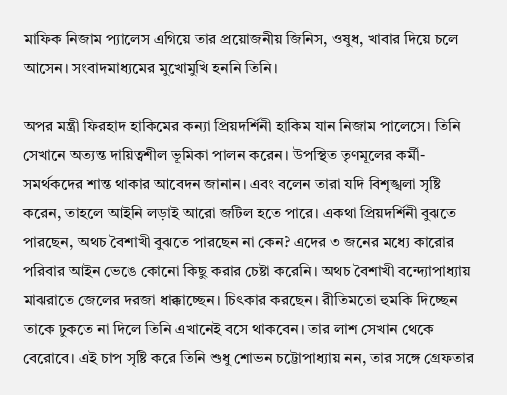মাফিক নিজাম প্যালেস এগিয়ে তার প্রয়োজনীয় জিনিস, ওষুধ, খাবার দিয়ে চলে আসেন। সংবাদমাধ্যমের মুখোমুখি হননি তিনি।

অপর মন্ত্রী ফিরহাদ হাকিমের কন্যা প্রিয়দর্শিনী হাকিম যান নিজাম পালেসে। তিনি সেখানে অত্যন্ত দায়িত্বশীল ভূমিকা পালন করেন। উপস্থিত তৃণমূলের কর্মী-সমর্থকদের শান্ত থাকার আবেদন জানান। এবং বলেন তারা যদি বিশৃঙ্খলা সৃষ্টি করেন, তাহলে আইনি লড়াই আরো জটিল হতে পারে। একথা প্রিয়দর্শিনী বুঝতে পারছেন, অথচ বৈশাখী বুঝতে পারছেন না কেন? এদের ৩ জনের মধ্যে কারোর পরিবার আইন ভেঙে কোনো কিছু করার চেষ্টা করেনি। অথচ বৈশাখী বন্দ্যোপাধ্যায় মাঝরাতে জেলের দরজা ধাক্কাচ্ছেন। চিৎকার করছেন। রীতিমতো হুমকি দিচ্ছেন তাকে ঢুকতে না দিলে তিনি এখানেই বসে থাকবেন। তার লাশ সেখান থেকে বেরোবে। এই চাপ সৃষ্টি করে তিনি শুধু শোভন চট্টোপাধ্যায় নন, তার সঙ্গে গ্রেফতার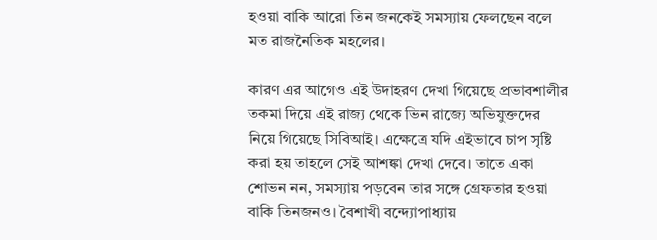হওয়া বাকি আরো তিন জনকেই সমস্যায় ফেলছেন বলে মত রাজনৈতিক মহলের।

কারণ এর আগেও এই উদাহরণ দেখা গিয়েছে প্রভাবশালীর তকমা দিয়ে এই রাজ্য থেকে ভিন রাজ্যে অভিযুক্তদের নিয়ে গিয়েছে সিবিআই। এক্ষেত্রে যদি এইভাবে চাপ সৃষ্টি করা হয় তাহলে সেই আশঙ্কা দেখা দেবে। তাতে একা শোভন নন, সমস্যায় পড়বেন তার সঙ্গে গ্রেফতার হওয়া বাকি তিনজনও। বৈশাখী বন্দ্যোপাধ্যায়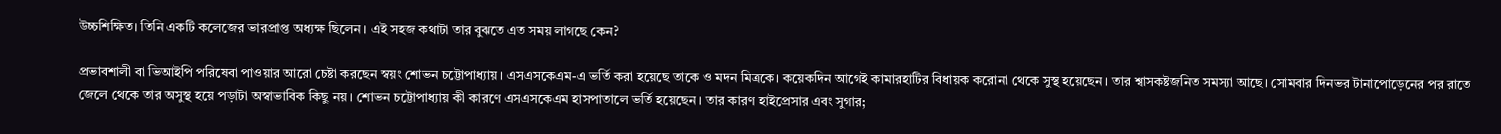উচ্চশিক্ষিত। তিনি একটি কলেজের ভারপ্রাপ্ত অধ্যক্ষ ছিলেন। এই সহজ কথাটা তার বুঝতে এত সময় লাগছে কেন?

প্রভাবশালী বা ভিআইপি পরিষেবা পাওয়ার আরো চেষ্টা করছেন স্বয়ং শোভন চট্টোপাধ্যায়। এসএসকেএম-এ ভর্তি করা হয়েছে তাকে ও মদন মিত্রকে। কয়েকদিন আগেই কামারহাটির বিধায়ক করোনা থেকে সুস্থ হয়েছেন। তার শ্বাসকষ্টজনিত সমস্যা আছে। সোমবার দিনভর টানাপোড়েনের পর রাতে জেলে থেকে তার অসুস্থ হয়ে পড়াটা অস্বাভাবিক কিছু নয়। শোভন চট্টোপাধ্যায় কী কারণে এসএসকেএম হাসপাতালে ভর্তি হয়েছেন। তার কারণ হাইপ্রেসার এবং সুগার;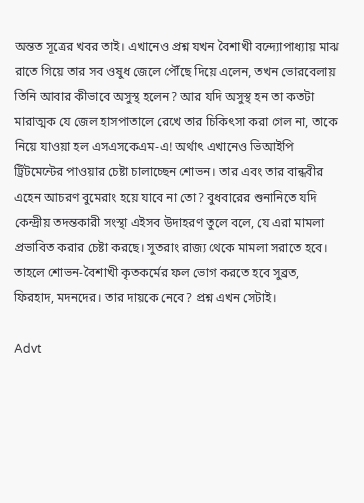অন্তত সূত্রের খবর তাই। এখানেও প্রশ্ন যখন বৈশাখী বন্দ্যোপাধ্যায় মাঝ রাতে গিয়ে তার সব ওষুধ জেলে পৌঁছে দিয়ে এলেন, তখন ভোরবেলায় তিনি আবার কীভাবে অসুস্থ হলেন? আর যদি অসুস্থ হন তা কতটা মারাত্মক যে জেল হাসপাতালে রেখে তার চিকিৎসা করা গেল না, তাকে নিয়ে যাওয়া হল এসএসকেএম-এ! অর্থাৎ এখানেও ভিআইপি ট্রিটমেন্টের পাওয়ার চেষ্টা চালাচ্ছেন শোভন। তার এবং তার বান্ধবীর এহেন আচরণ বুমেরাং হয়ে যাবে না তো? বুধবারের শুনানিতে যদি কেন্দ্রীয় তদন্তকারী সংস্থা এইসব উদাহরণ তুলে বলে, যে এরা মামলা প্রভাবিত করার চেষ্টা করছে। সুতরাং রাজ্য থেকে মামলা সরাতে হবে। তাহলে শোভন-বৈশাখী কৃতকর্মের ফল ভোগ করতে হবে সুব্রত, ফিরহাদ, মদনদের। তার দায়কে নেবে? প্রশ্ন এখন সেটাই।

Advt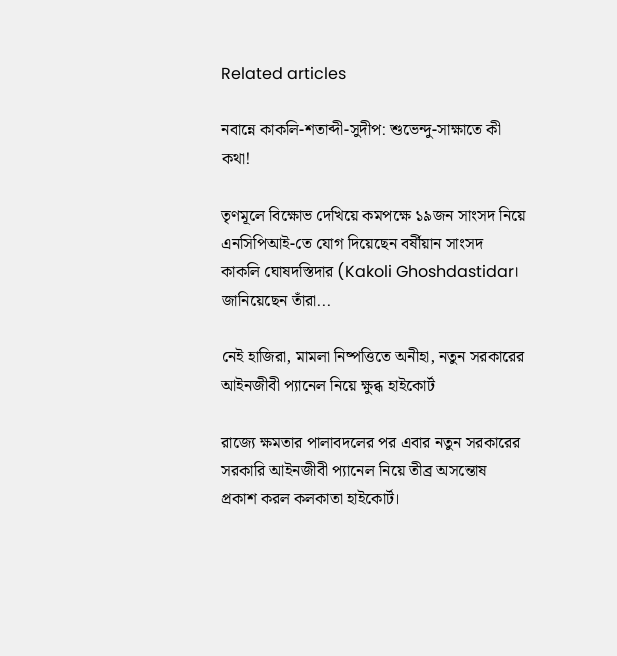Related articles

নবান্নে কাকলি-শতাব্দী-সুদীপ: শুভেন্দু-সাক্ষাতে কী কথা!

তৃণমূলে বিক্ষোভ দেখিয়ে কমপক্ষে ১৯জন সাংসদ নিয়ে এনসিপিআই-তে যোগ দিয়েছেন বর্ষীয়ান সাংসদ কাকলি ঘোষদস্তিদার (Kakoli Ghoshdastidar। জানিয়েছেন তাঁরা...

নেই হাজিরা, মামলা নিষ্পত্তিতে অনীহা, নতুন সরকারের আইনজীবী প্যানেল নিয়ে ক্ষুব্ধ হাইকোর্ট

রাজ্যে ক্ষমতার পালাবদলের পর এবার নতুন সরকারের সরকারি আইনজীবী প্যানেল নিয়ে তীব্র অসন্তোষ প্রকাশ করল কলকাতা হাইকোর্ট।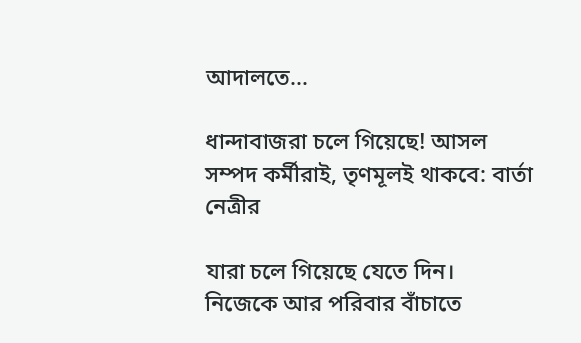আদালতে...

ধান্দাবাজরা চলে গিয়েছে! আসল সম্পদ কর্মীরাই, তৃণমূলই থাকবে: বার্তা নেত্রীর

যারা চলে গিয়েছে যেতে দিন। নিজেকে আর পরিবার বাঁচাতে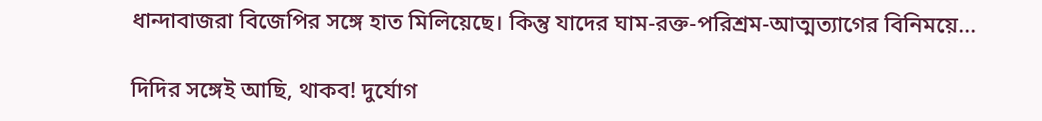ধান্দাবাজরা বিজেপির সঙ্গে হাত মিলিয়েছে। কিন্তু যাদের ঘাম-রক্ত-পরিশ্রম-আত্মত্যাগের বিনিময়ে...

দিদির সঙ্গেই আছি, থাকব! দুর্যোগ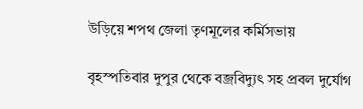উড়িয়ে শপথ জেলা তৃণমূলের কর্মিসভায়

বৃহস্পতিবার দুপুর থেকে বজ্রবিদ্যুৎ সহ প্রবল দুর্যোগ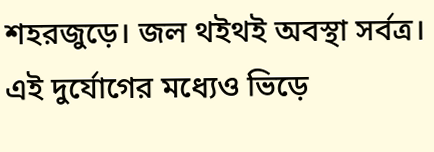শহরজুড়ে। জল থইথই অবস্থা সর্বত্র। এই দুর্যোগের মধ্যেও ভিড়ে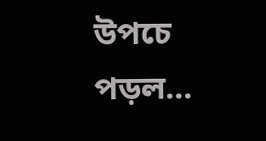উপচে পড়ল...